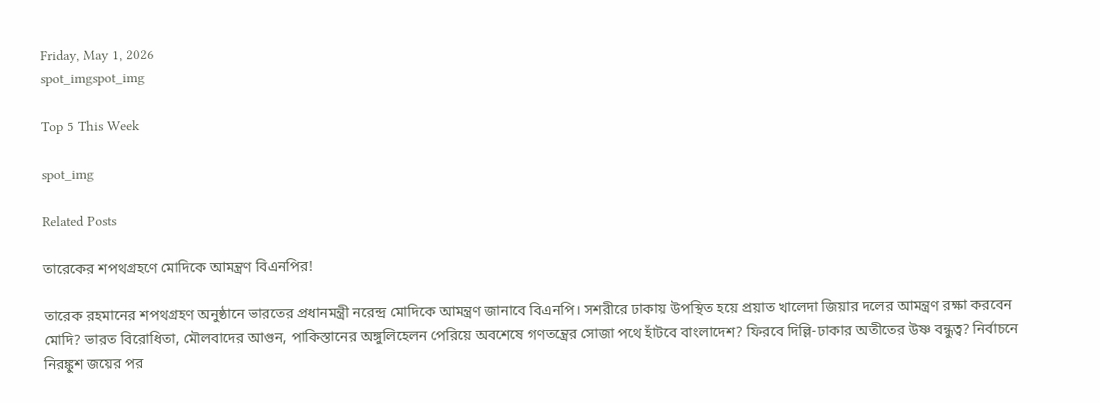Friday, May 1, 2026
spot_imgspot_img

Top 5 This Week

spot_img

Related Posts

তারেকের শপথগ্রহণে মোদিকে আমন্ত্রণ বিএনপির!

তারেক রহমানের শপথগ্রহণ অনুষ্ঠানে ভারতের প্রধানমন্ত্রী নরেন্দ্র মোদিকে আমন্ত্রণ জানাবে বিএনপি। সশরীরে ঢাকায় উপস্থিত হয়ে প্রয়াত খালেদা জিয়ার দলের আমন্ত্রণ রক্ষা করবেন মোদি? ভারত বিরোধিতা, মৌলবাদের আগুন, পাকিস্তানের অঙ্গুলিহেলন পেরিয়ে অবশেষে গণতন্ত্রের সোজা পথে হাঁটবে বাংলাদেশ? ফিরবে দিল্লি-ঢাকার অতীতের উষ্ণ বন্ধুত্ব? নির্বাচনে নিরঙ্কুশ জয়ের পর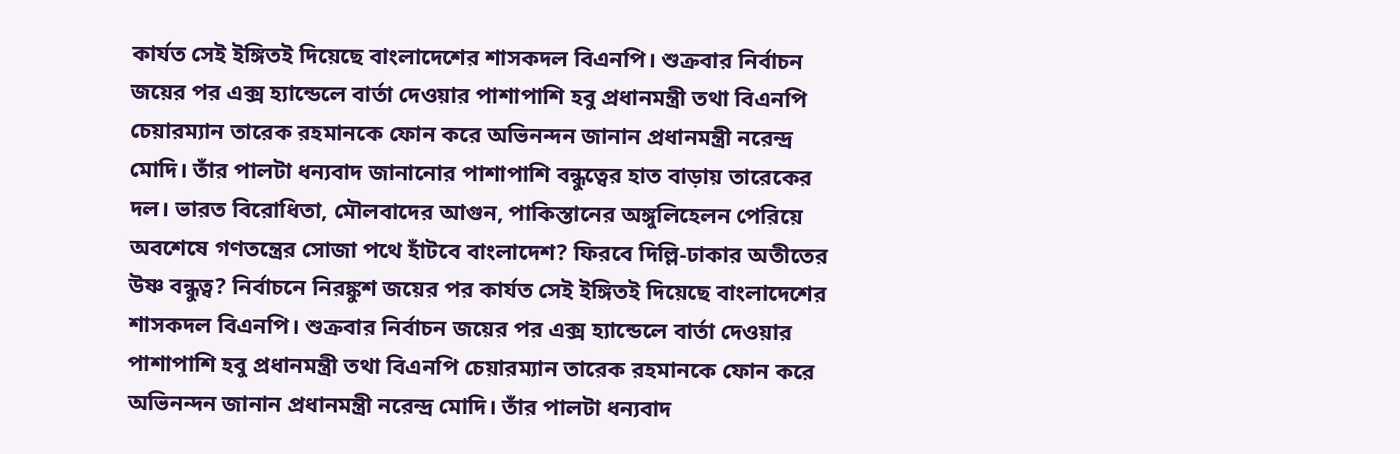কার্যত সেই ইঙ্গিতই দিয়েছে বাংলাদেশের শাসকদল বিএনপি। শুক্রবার নির্বাচন জয়ের পর এক্স হ্যান্ডেলে বার্তা দেওয়ার পাশাপাশি হবু প্রধানমন্ত্রী তথা বিএনপি চেয়ারম্যান তারেক রহমানকে ফোন করে অভিনন্দন জানান প্রধানমন্ত্রী নরেন্দ্র মোদি। তাঁর পালটা ধন্যবাদ জানানোর পাশাপাশি বন্ধুত্বের হাত বাড়ায় তারেকের দল। ভারত বিরোধিতা, মৌলবাদের আগুন, পাকিস্তানের অঙ্গুলিহেলন পেরিয়ে অবশেষে গণতন্ত্রের সোজা পথে হাঁটবে বাংলাদেশ? ফিরবে দিল্লি-ঢাকার অতীতের উষ্ণ বন্ধুত্ব? নির্বাচনে নিরঙ্কুশ জয়ের পর কার্যত সেই ইঙ্গিতই দিয়েছে বাংলাদেশের শাসকদল বিএনপি। শুক্রবার নির্বাচন জয়ের পর এক্স হ্যান্ডেলে বার্তা দেওয়ার পাশাপাশি হবু প্রধানমন্ত্রী তথা বিএনপি চেয়ারম্যান তারেক রহমানকে ফোন করে অভিনন্দন জানান প্রধানমন্ত্রী নরেন্দ্র মোদি। তাঁর পালটা ধন্যবাদ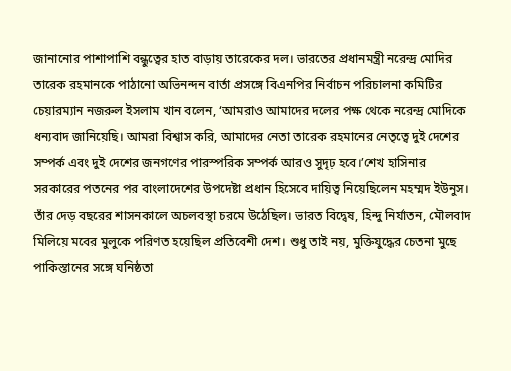জানানোর পাশাপাশি বন্ধুত্বের হাত বাড়ায় তারেকের দল। ভারতের প্রধানমন্ত্রী নরেন্দ্র মোদির তারেক রহমানকে পাঠানো অভিনন্দন বার্তা প্রসঙ্গে বিএনপির নির্বাচন পরিচালনা কমিটির চেয়ারম্যান নজরুল ইসলাম খান বলেন, ‘আমরাও আমাদের দলের পক্ষ থেকে নরেন্দ্র মোদিকে ধন্যবাদ জানিয়েছি। আমরা বিশ্বাস করি, আমাদের নেতা তারেক রহমানের নেতৃত্বে দুই দেশের সম্পর্ক এবং দুই দেশের জনগণের পারস্পরিক সম্পর্ক আরও সুদৃঢ় হবে।’শেখ হাসিনার সরকারের পতনের পর বাংলাদেশের উপদেষ্টা প্রধান হিসেবে দায়িত্ব নিয়েছিলেন মহম্মদ ইউনুস। তাঁর দেড় বছরের শাসনকালে অচলবস্থা চরমে উঠেছিল। ভারত বিদ্বেষ, হিন্দু নির্যাতন, মৌলবাদ মিলিয়ে মবের মুলুকে পরিণত হয়েছিল প্রতিবেশী দেশ। শুধু তাই নয়, মুক্তিযুদ্ধের চেতনা মুছে পাকিস্তানের সঙ্গে ঘনিষ্ঠতা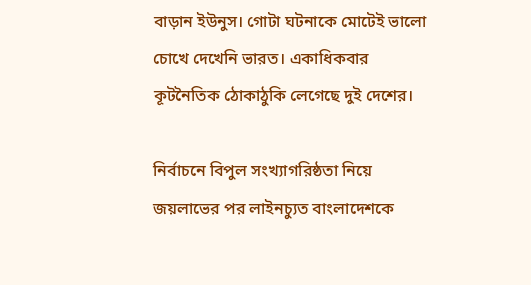বাড়ান ইউনুস। গোটা ঘটনাকে মোটেই ভালো চোখে দেখেনি ভারত। একাধিকবার কূটনৈতিক ঠোকাঠুকি লেগেছে দুই দেশের।

নির্বাচনে বিপুল সংখ্যাগরিষ্ঠতা নিয়ে জয়লাভের পর লাইনচ্যুত বাংলাদেশকে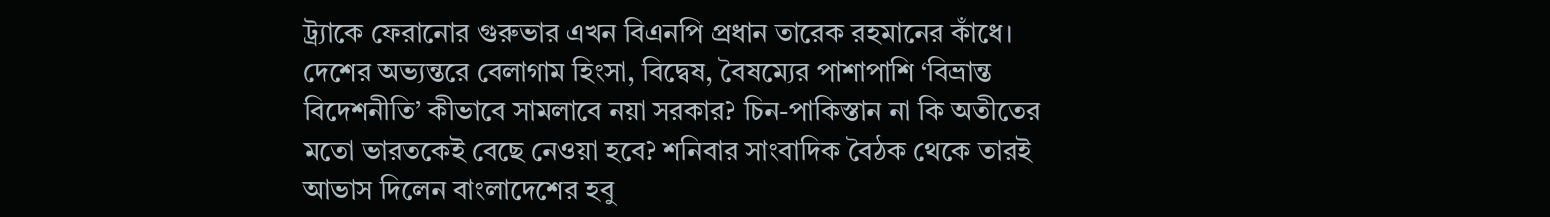ট্র্যাকে ফেরানোর গুরুভার এখন বিএনপি প্রধান তারেক রহমানের কাঁধে। দেশের অভ্যন্তরে বেলাগাম হিংসা, বিদ্বেষ, বৈষম্যের পাশাপাশি ‘বিভ্রান্ত বিদেশনীতি’ কীভাবে সামলাবে নয়া সরকার? চিন-পাকিস্তান না কি অতীতের মতো ভারতকেই বেছে নেওয়া হবে? শনিবার সাংবাদিক বৈঠক থেকে তারই আভাস দিলেন বাংলাদেশের হবু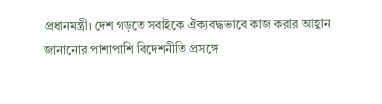প্রধানমন্ত্রী। দেশ গড়তে সবাইকে ঐক্যবদ্ধভাবে কাজ করার আহ্বান জানানোর পাশাপাশি বিদেশনীতি প্রসঙ্গে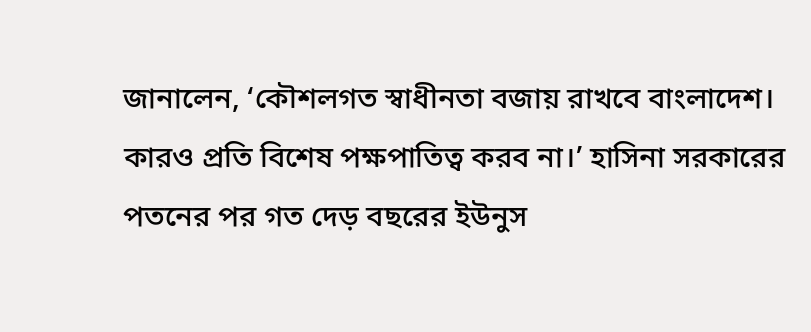জানালেন, ‘কৌশলগত স্বাধীনতা বজায় রাখবে বাংলাদেশ। কারও প্রতি বিশেষ পক্ষপাতিত্ব করব না।’ হাসিনা সরকারের পতনের পর গত দেড় বছরের ইউনুস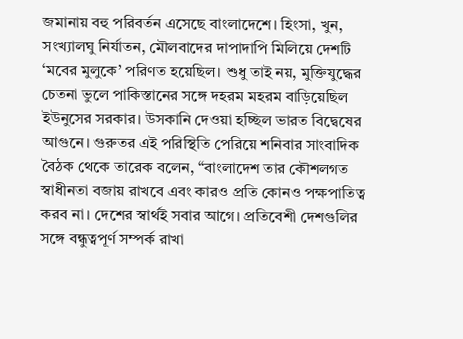জমানায় বহু পরিবর্তন এসেছে বাংলাদেশে। হিংসা, খুন, সংখ্যালঘু নির্যাতন, মৌলবাদের দাপাদাপি মিলিয়ে দেশটি ‘মবের মুলুকে’ পরিণত হয়েছিল। শুধু তাই নয়, মুক্তিযুদ্ধের চেতনা ভুলে পাকিস্তানের সঙ্গে দহরম মহরম বাড়িয়েছিল ইউনুসের সরকার। উসকানি দেওয়া হচ্ছিল ভারত বিদ্বেষের আগুনে। গুরুতর এই পরিস্থিতি পেরিয়ে শনিবার সাংবাদিক বৈঠক থেকে তারেক বলেন, “বাংলাদেশ তার কৌশলগত স্বাধীনতা বজায় রাখবে এবং কারও প্রতি কোনও পক্ষপাতিত্ব করব না। দেশের স্বার্থই সবার আগে। প্রতিবেশী দেশগুলির সঙ্গে বন্ধুত্বপূর্ণ সম্পর্ক রাখা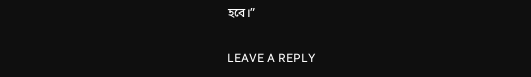হবে।”

LEAVE A REPLY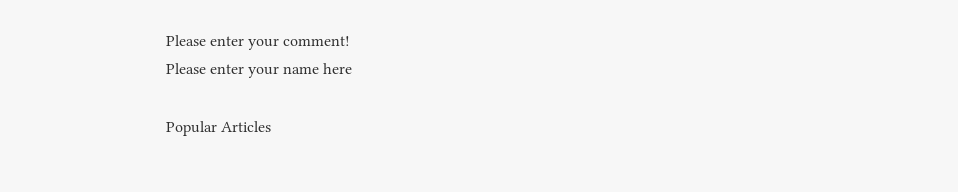Please enter your comment!
Please enter your name here

Popular Articles